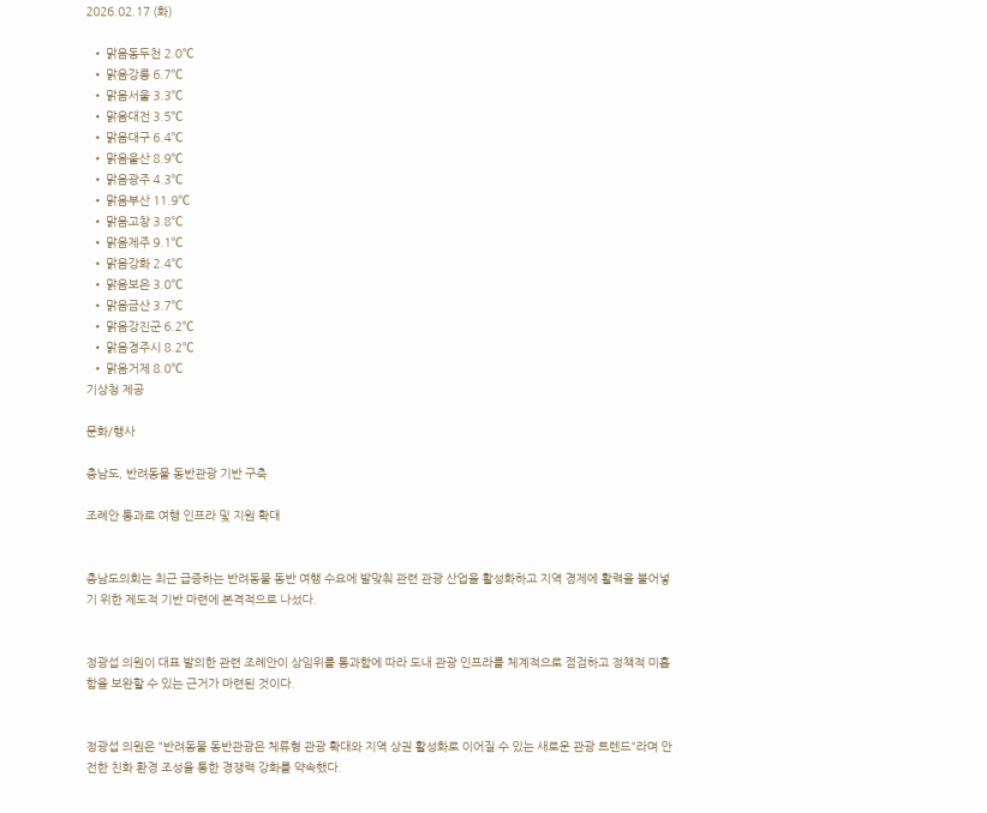2026.02.17 (화)

  • 맑음동두천 2.0℃
  • 맑음강릉 6.7℃
  • 맑음서울 3.3℃
  • 맑음대전 3.5℃
  • 맑음대구 6.4℃
  • 맑음울산 8.9℃
  • 맑음광주 4.3℃
  • 맑음부산 11.9℃
  • 맑음고창 3.8℃
  • 맑음제주 9.1℃
  • 맑음강화 2.4℃
  • 맑음보은 3.0℃
  • 맑음금산 3.7℃
  • 맑음강진군 6.2℃
  • 맑음경주시 8.2℃
  • 맑음거제 8.0℃
기상청 제공

문화/행사

충남도, 반려동물 동반관광 기반 구축

조례안 통과로 여행 인프라 및 지원 확대


충남도의회는 최근 급증하는 반려동물 동반 여행 수요에 발맞춰 관련 관광 산업을 활성화하고 지역 경제에 활력을 불어넣기 위한 제도적 기반 마련에 본격적으로 나섰다.


정광섭 의원이 대표 발의한 관련 조례안이 상임위를 통과함에 따라 도내 관광 인프라를 체계적으로 점검하고 정책적 미흡함을 보완할 수 있는 근거가 마련된 것이다.


정광섭 의원은 "반려동물 동반관광은 체류형 관광 확대와 지역 상권 활성화로 이어질 수 있는 새로운 관광 트렌드"라며 안전한 친화 환경 조성을 통한 경쟁력 강화를 약속했다.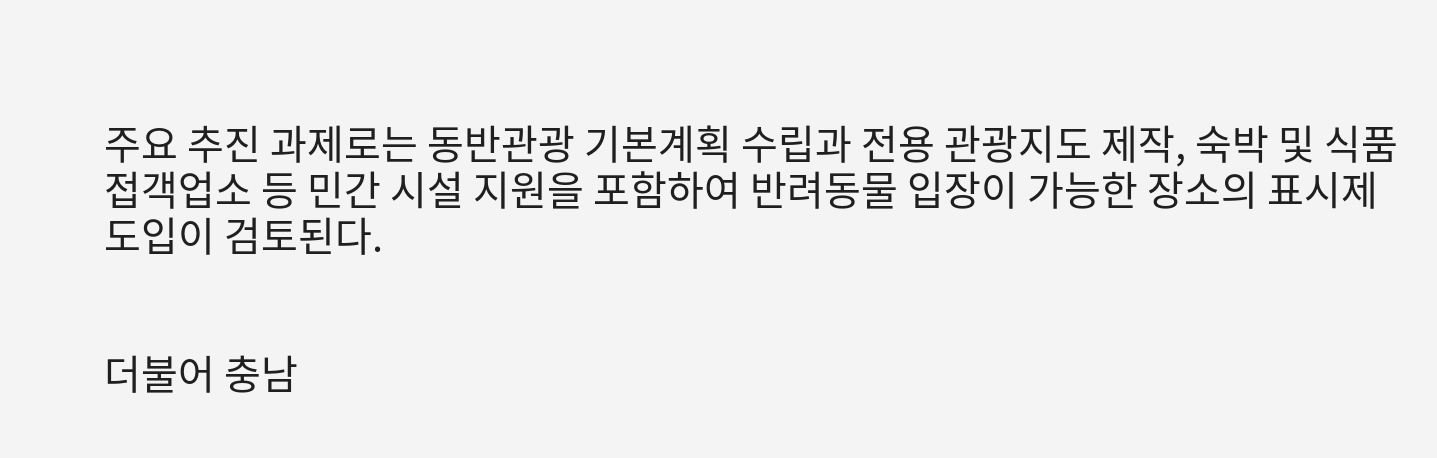주요 추진 과제로는 동반관광 기본계획 수립과 전용 관광지도 제작, 숙박 및 식품접객업소 등 민간 시설 지원을 포함하여 반려동물 입장이 가능한 장소의 표시제 도입이 검토된다.


더불어 충남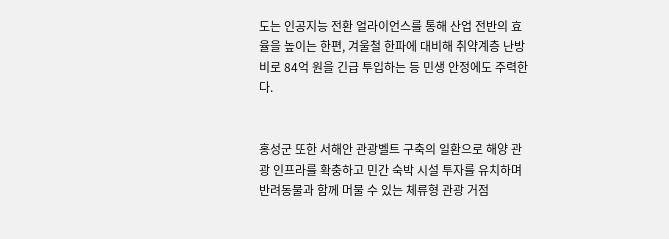도는 인공지능 전환 얼라이언스를 통해 산업 전반의 효율을 높이는 한편, 겨울철 한파에 대비해 취약계층 난방비로 84억 원을 긴급 투입하는 등 민생 안정에도 주력한다.


홍성군 또한 서해안 관광벨트 구축의 일환으로 해양 관광 인프라를 확충하고 민간 숙박 시설 투자를 유치하며 반려동물과 함께 머물 수 있는 체류형 관광 거점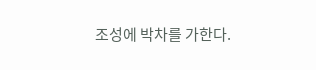조성에 박차를 가한다.